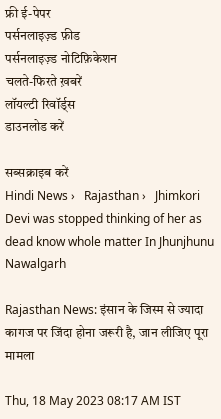फ्री ई-पेपर
पर्सनलाइज़्ड फ़ीड
पर्सनलाइज़्ड नोटिफ़िकेशन
चलते-फिरते ख़बरें
लॉयल्टी रिवॉर्ड्स
डाउनलोड करें

सब्सक्राइब करें
Hindi News ›   Rajasthan ›   Jhimkori Devi was stopped thinking of her as dead know whole matter In Jhunjhunu Nawalgarh

Rajasthan News: इंसान के जिस्म से ज्यादा कागज पर जिंदा होना जरूरी है, जान लीजिए पूरा मामला

Thu, 18 May 2023 08:17 AM IST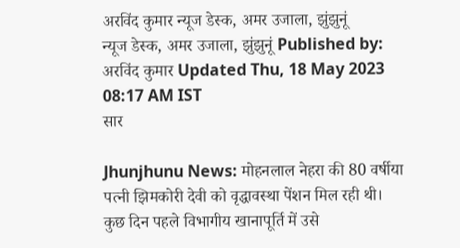अरविंद कुमार न्यूज डेस्क, अमर उजाला, झुंझुनूं
न्यूज डेस्क, अमर उजाला, झुंझुनूं Published by: अरविंद कुमार Updated Thu, 18 May 2023 08:17 AM IST
सार

Jhunjhunu News: मोहनलाल नेहरा की 80 वर्षीया पत्नी झिमकोरी देवी को वृद्धावस्था पेंशन मिल रही थी। कुछ दिन पहले विभागीय खानापूर्ति में उसे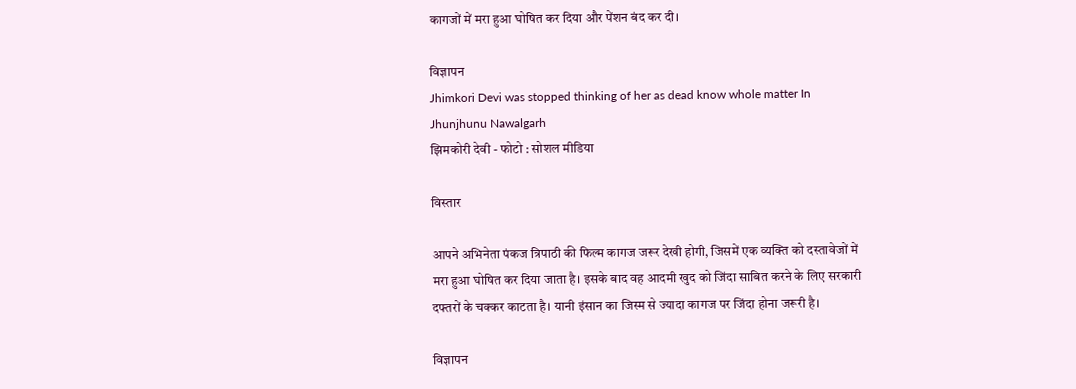कागजों में मरा हुआ घोषित कर दिया और पेंशन बंद कर दी।

विज्ञापन
Jhimkori Devi was stopped thinking of her as dead know whole matter In Jhunjhunu Nawalgarh
झिमकोरी देवी - फोटो : सोशल मीडिया

विस्तार

आपने अभिनेता पंकज त्रिपाठी की फिल्म कागज जरूर देखी होगी, जिसमें एक व्यक्ति को दस्तावेजों में मरा हुआ घोषित कर दिया जाता है। इसके बाद वह आदमी खुद को जिंदा साबित करने के लिए सरकारी दफ्तरों के चक्कर काटता है। यानी इंसान का जिस्म से ज्यादा कागज पर जिंदा होना जरूरी है।

विज्ञापन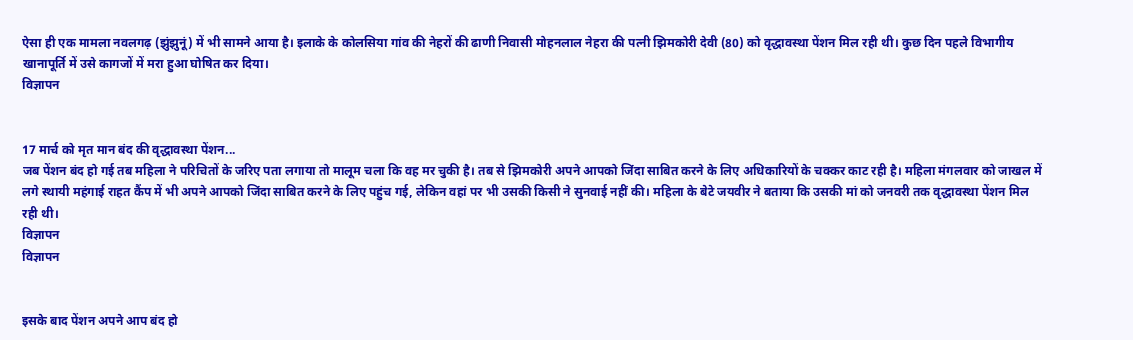ऐसा ही एक मामला नवलगढ़ (झुंझुनूं) में भी सामने आया है। इलाके के कोलसिया गांव की नेहरों की ढाणी निवासी मोहनलाल नेहरा की पत्नी झिमकोरी देवी (80) को वृद्धावस्था पेंशन मिल रही थी। कुछ दिन पहले विभागीय खानापूर्ति में उसे कागजों में मरा हुआ घोषित कर दिया।
विज्ञापन


17 मार्च को मृत मान बंद की वृद्धावस्था पेंशन...
जब पेंशन बंद हो गई तब महिला ने परिचितों के जरिए पता लगाया तो मालूम चला कि वह मर चुकी है। तब से झिमकोरी अपने आपको जिंदा साबित करने के लिए अधिकारियों के चक्कर काट रही है। महिला मंगलवार को जाखल में लगे स्थायी महंगाई राहत कैंप में भी अपने आपको जिंदा साबित करने के लिए पहुंच गई, लेकिन वहां पर भी उसकी किसी ने सुनवाई नहीं की। महिला के बेटे जयवीर ने बताया कि उसकी मां को जनवरी तक वृद्धावस्था पेंशन मिल रही थी।
विज्ञापन
विज्ञापन


इसके बाद पेंशन अपने आप बंद हो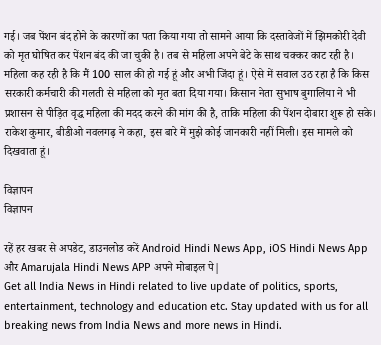गई। जब पेंशन बंद होने के कारणों का पता किया गया तो सामने आया कि दस्तावेजों में झिमकोरी देवी को मृत घोषित कर पेंशन बंद की जा चुकी है। तब से महिला अपने बेटे के साथ चक्कर काट रही है। महिला कह रही है कि मैं 100 साल की हो गई हूं और अभी जिंदा हूं। ऐसे में सवाल उठ रहा है कि किस सरकारी कर्मचारी की गलती से महिला को मृत बता दिया गया। किसान नेता सुभाष बुगालिया ने भी प्रशासन से पीड़ित वृद्ध महिला की मदद करने की मांग की है, ताकि महिला की पेंशन दोबारा शुरू हो सके। राकेश कुमार, बीडीओ नवलगढ़ ने कहा, इस बारे में मुझे कोई जानकारी नहीं मिली। इस मामले को दिखवाता हूं।

विज्ञापन
विज्ञापन

रहें हर खबर से अपडेट, डाउनलोड करें Android Hindi News App, iOS Hindi News App और Amarujala Hindi News APP अपने मोबाइल पे|
Get all India News in Hindi related to live update of politics, sports, entertainment, technology and education etc. Stay updated with us for all breaking news from India News and more news in Hindi.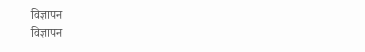विज्ञापन
विज्ञापन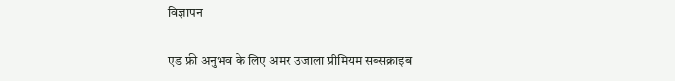विज्ञापन

एड फ्री अनुभव के लिए अमर उजाला प्रीमियम सब्सक्राइब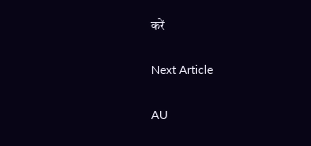करें

Next Article

AU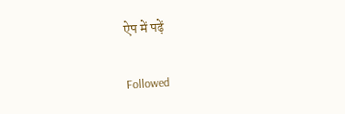ऐप में पढ़ें

Followed